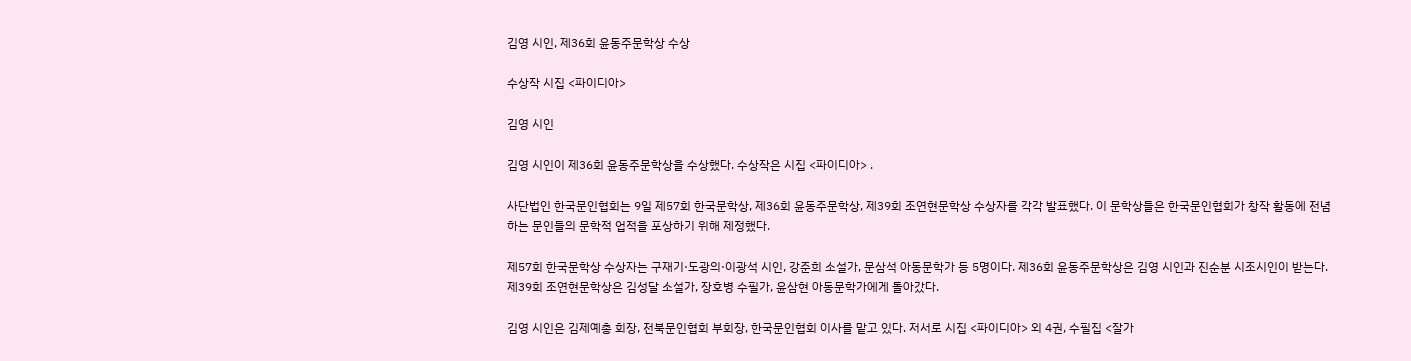김영 시인, 제36회 윤동주문학상 수상

수상작 시집 <파이디아>

김영 시인

김영 시인이 제36회 윤동주문학상을 수상했다. 수상작은 시집 <파이디아> .

사단법인 한국문인협회는 9일 제57회 한국문학상, 제36회 윤동주문학상, 제39회 조연현문학상 수상자를 각각 발표했다. 이 문학상들은 한국문인협회가 창작 활동에 전념하는 문인들의 문학적 업적을 포상하기 위해 제정했다.

제57회 한국문학상 수상자는 구재기·도광의·이광석 시인, 강준희 소설가, 문삼석 아동문학가 등 5명이다. 제36회 윤동주문학상은 김영 시인과 진순분 시조시인이 받는다. 제39회 조연현문학상은 김성달 소설가, 장호병 수필가, 윤삼현 아동문학가에게 돌아갔다.

김영 시인은 김제예총 회장, 전북문인협회 부회장, 한국문인협회 이사를 맡고 있다. 저서로 시집 <파이디아> 외 4권, 수필집 <잘가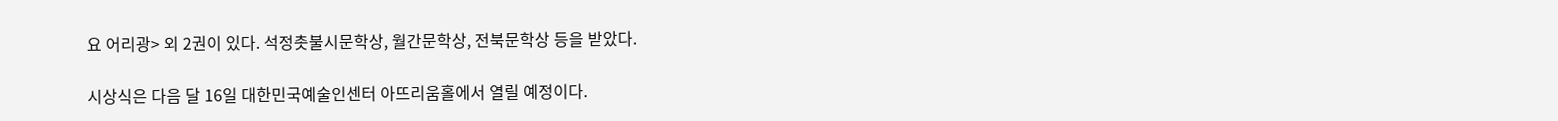요 어리광> 외 2권이 있다. 석정촛불시문학상, 월간문학상, 전북문학상 등을 받았다.

시상식은 다음 달 16일 대한민국예술인센터 아뜨리움홀에서 열릴 예정이다.